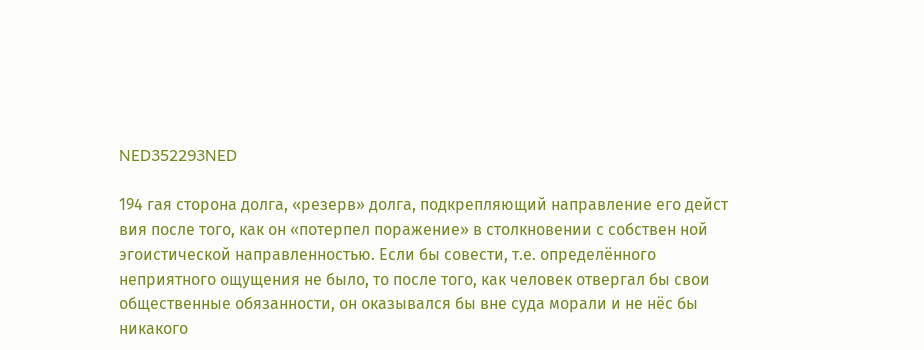NED352293NED

194 гая сторона долга, «резерв» долга, подкрепляющий направление его дейст вия после того, как он «потерпел поражение» в столкновении с собствен ной эгоистической направленностью. Если бы совести, т.е. определённого неприятного ощущения не было, то после того, как человек отвергал бы свои общественные обязанности, он оказывался бы вне суда морали и не нёс бы никакого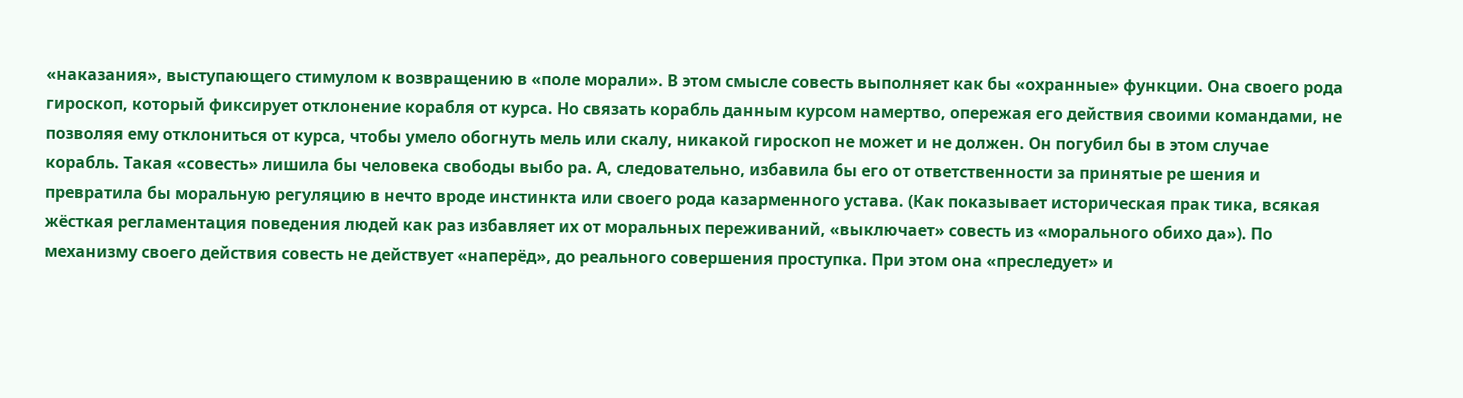«наказания», выступающего стимулом к возвращению в «поле морали». В этом смысле совесть выполняет как бы «охранные» функции. Она своего рода гироскоп, который фиксирует отклонение корабля от курса. Но связать корабль данным курсом намертво, опережая его действия своими командами, не позволяя ему отклониться от курса, чтобы умело обогнуть мель или скалу, никакой гироскоп не может и не должен. Он погубил бы в этом случае корабль. Такая «совесть» лишила бы человека свободы выбо ра. А, следовательно, избавила бы его от ответственности за принятые ре шения и превратила бы моральную регуляцию в нечто вроде инстинкта или своего рода казарменного устава. (Как показывает историческая прак тика, всякая жёсткая регламентация поведения людей как раз избавляет их от моральных переживаний, «выключает» совесть из «морального обихо да»). По механизму своего действия совесть не действует «наперёд», до реального совершения проступка. При этом она «преследует» и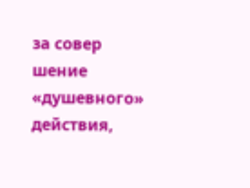за совер шение «душевного» действия,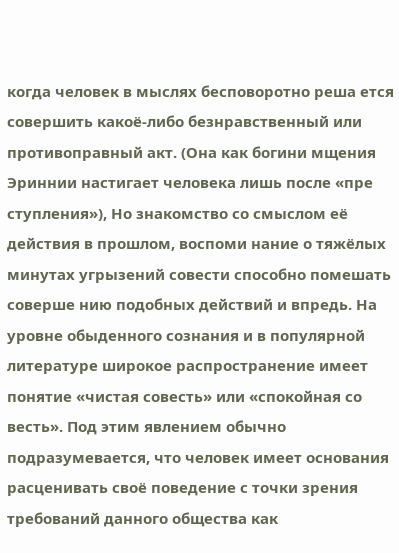когда человек в мыслях бесповоротно реша ется совершить какоё-либо безнравственный или противоправный акт. (Она как богини мщения Эриннии настигает человека лишь после «пре ступления»), Но знакомство со смыслом её действия в прошлом, воспоми нание о тяжёлых минутах угрызений совести способно помешать соверше нию подобных действий и впредь. На уровне обыденного сознания и в популярной литературе широкое распространение имеет понятие «чистая совесть» или «спокойная со весть». Под этим явлением обычно подразумевается, что человек имеет основания расценивать своё поведение с точки зрения требований данного общества как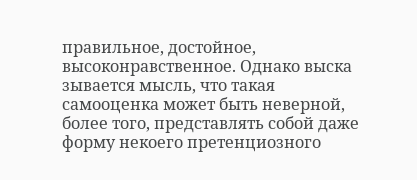правильное, достойное, высоконравственное. Однако выска зывается мысль, что такая самооценка может быть неверной, более того, представлять собой даже форму некоего претенциозного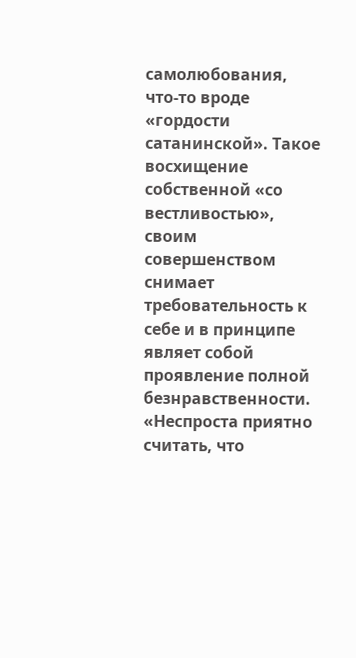самолюбования, что-то вроде «гордости сатанинской». Такое восхищение собственной «со вестливостью», своим совершенством снимает требовательность к себе и в принципе являет собой проявление полной безнравственности. «Неспроста приятно считать, что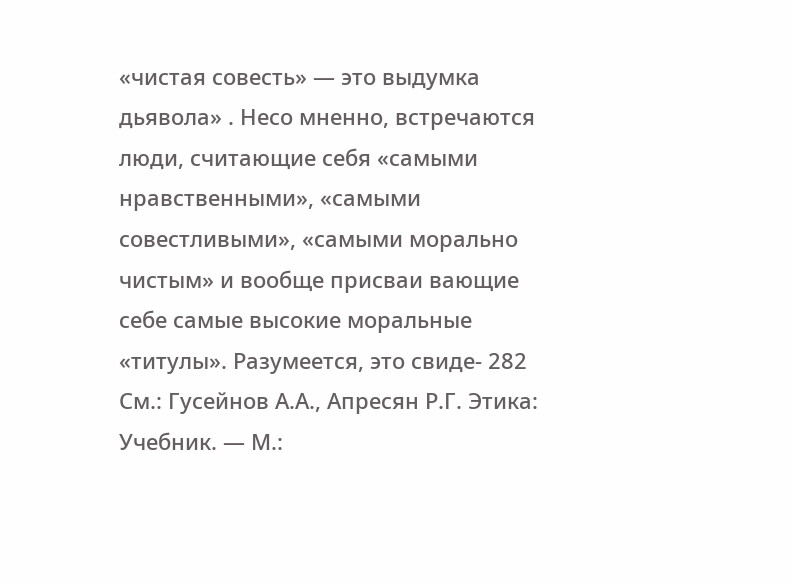«чистая совесть» — это выдумка дьявола» . Несо мненно, встречаются люди, считающие себя «самыми нравственными», «самыми совестливыми», «самыми морально чистым» и вообще присваи вающие себе самые высокие моральные «титулы». Разумеется, это свиде- 282 См.: Гусейнов А.А., Апресян Р.Г. Этика: Учебник. — М.: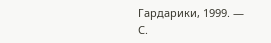Гардарики, 1999. — С.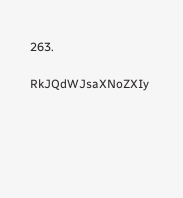263.

RkJQdWJsaXNoZXIy